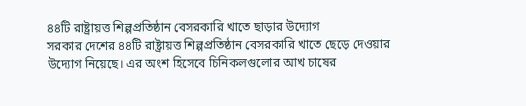৪৪টি রাষ্ট্রায়ত্ত শিল্পপ্রতিষ্ঠান বেসরকারি খাতে ছাড়ার উদ্যোগ
সরকার দেশের ৪৪টি রাষ্ট্রায়ত্ত শিল্পপ্রতিষ্ঠান বেসরকারি খাতে ছেড়ে দেওয়ার উদ্যোগ নিয়েছে। এর অংশ হিসেবে চিনিকলগুলোর আখ চাষের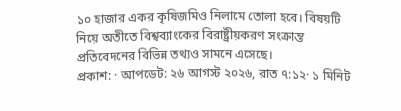১০ হাজার একর কৃষিজমিও নিলামে তোলা হবে। বিষয়টি নিয়ে অতীতে বিশ্বব্যাংকের বিরাষ্ট্রীয়করণ সংক্রান্ত প্রতিবেদনের বিভিন্ন তথ্যও সামনে এসেছে।
প্রকাশ: · আপডেট: ২৬ আগস্ট ২০২৬, রাত ৭:১২· ১ মিনিট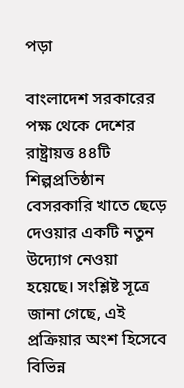পড়া

বাংলাদেশ সরকারের পক্ষ থেকে দেশের রাষ্ট্রায়ত্ত ৪৪টি শিল্পপ্রতিষ্ঠান বেসরকারি খাতে ছেড়ে দেওয়ার একটি নতুন উদ্যোগ নেওয়া হয়েছে। সংশ্লিষ্ট সূত্রে জানা গেছে, এই প্রক্রিয়ার অংশ হিসেবে বিভিন্ন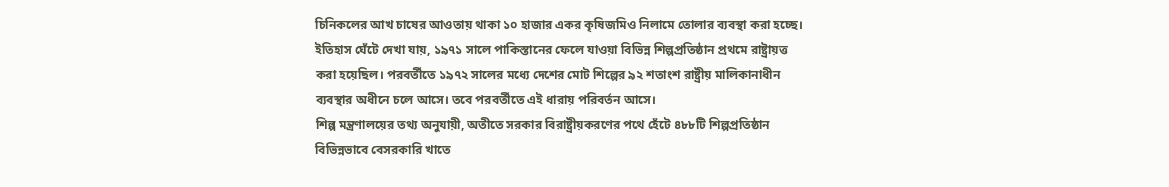চিনিকলের আখ চাষের আওতায় থাকা ১০ হাজার একর কৃষিজমিও নিলামে তোলার ব্যবস্থা করা হচ্ছে।
ইতিহাস ঘেঁটে দেখা যায়, ১৯৭১ সালে পাকিস্তানের ফেলে যাওয়া বিভিন্ন শিল্পপ্রতিষ্ঠান প্রথমে রাষ্ট্রায়ত্ত করা হয়েছিল। পরবর্তীতে ১৯৭২ সালের মধ্যে দেশের মোট শিল্পের ৯২ শতাংশ রাষ্ট্রীয় মালিকানাধীন ব্যবস্থার অধীনে চলে আসে। তবে পরবর্তীতে এই ধারায় পরিবর্তন আসে।
শিল্প মন্ত্রণালয়ের তথ্য অনুযায়ী, অতীতে সরকার বিরাষ্ট্রীয়করণের পথে হেঁটে ৪৮৮টি শিল্পপ্রতিষ্ঠান বিভিন্নভাবে বেসরকারি খাতে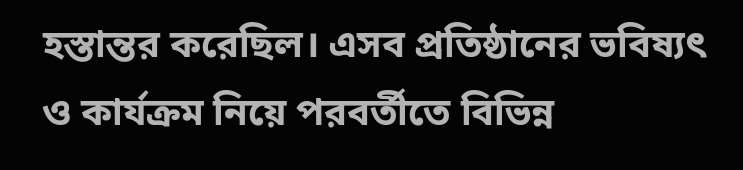হস্তান্তর করেছিল। এসব প্রতিষ্ঠানের ভবিষ্যৎ ও কার্যক্রম নিয়ে পরবর্তীতে বিভিন্ন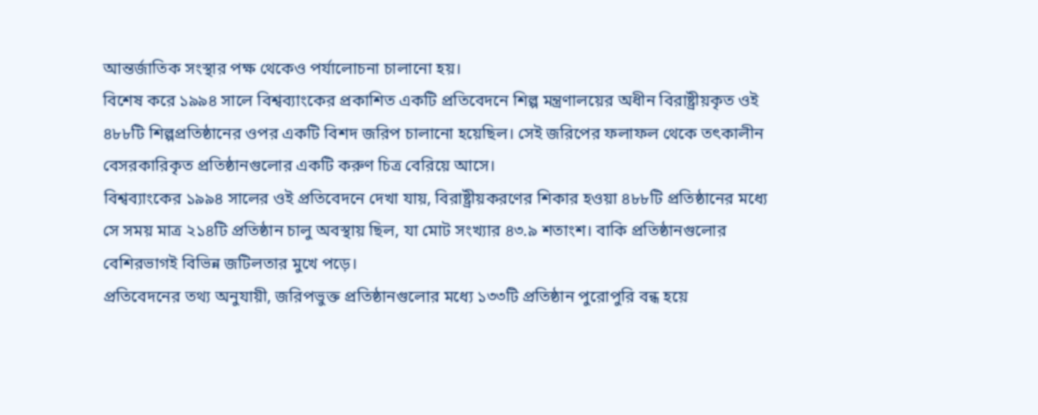আন্তর্জাতিক সংস্থার পক্ষ থেকেও পর্যালোচনা চালানো হয়।
বিশেষ করে ১৯৯৪ সালে বিশ্বব্যাংকের প্রকাশিত একটি প্রতিবেদনে শিল্প মন্ত্রণালয়ের অধীন বিরাষ্ট্রীয়কৃত ওই ৪৮৮টি শিল্পপ্রতিষ্ঠানের ওপর একটি বিশদ জরিপ চালানো হয়েছিল। সেই জরিপের ফলাফল থেকে তৎকালীন বেসরকারিকৃত প্রতিষ্ঠানগুলোর একটি করুণ চিত্র বেরিয়ে আসে।
বিশ্বব্যাংকের ১৯৯৪ সালের ওই প্রতিবেদনে দেখা যায়, বিরাষ্ট্রীয়করণের শিকার হওয়া ৪৮৮টি প্রতিষ্ঠানের মধ্যে সে সময় মাত্র ২১৪টি প্রতিষ্ঠান চালু অবস্থায় ছিল, যা মোট সংখ্যার ৪৩.৯ শতাংশ। বাকি প্রতিষ্ঠানগুলোর বেশিরভাগই বিভিন্ন জটিলতার মুখে পড়ে।
প্রতিবেদনের তথ্য অনুযায়ী, জরিপভুক্ত প্রতিষ্ঠানগুলোর মধ্যে ১৩৩টি প্রতিষ্ঠান পুরোপুরি বন্ধ হয়ে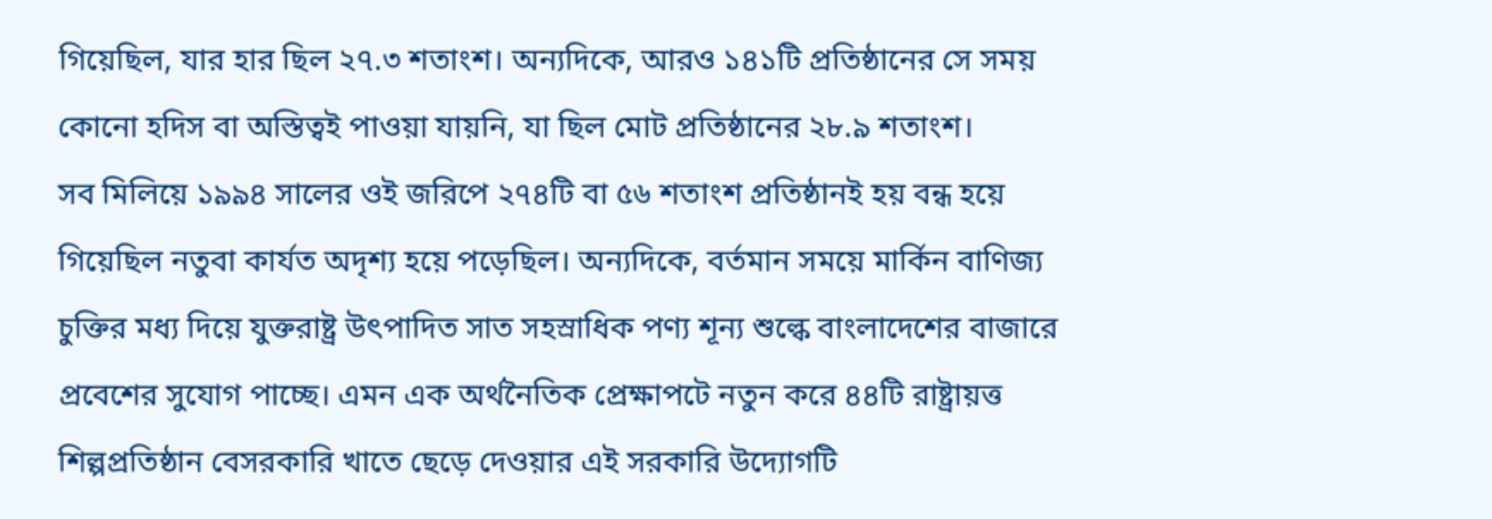গিয়েছিল, যার হার ছিল ২৭.৩ শতাংশ। অন্যদিকে, আরও ১৪১টি প্রতিষ্ঠানের সে সময় কোনো হদিস বা অস্তিত্বই পাওয়া যায়নি, যা ছিল মোট প্রতিষ্ঠানের ২৮.৯ শতাংশ।
সব মিলিয়ে ১৯৯৪ সালের ওই জরিপে ২৭৪টি বা ৫৬ শতাংশ প্রতিষ্ঠানই হয় বন্ধ হয়ে গিয়েছিল নতুবা কার্যত অদৃশ্য হয়ে পড়েছিল। অন্যদিকে, বর্তমান সময়ে মার্কিন বাণিজ্য চুক্তির মধ্য দিয়ে যুক্তরাষ্ট্র উৎপাদিত সাত সহস্রাধিক পণ্য শূন্য শুল্কে বাংলাদেশের বাজারে প্রবেশের সুযোগ পাচ্ছে। এমন এক অর্থনৈতিক প্রেক্ষাপটে নতুন করে ৪৪টি রাষ্ট্রায়ত্ত শিল্পপ্রতিষ্ঠান বেসরকারি খাতে ছেড়ে দেওয়ার এই সরকারি উদ্যোগটি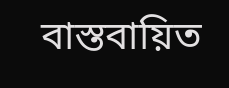বাস্তবায়িত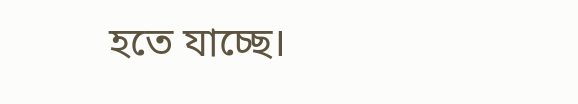হতে যাচ্ছে।